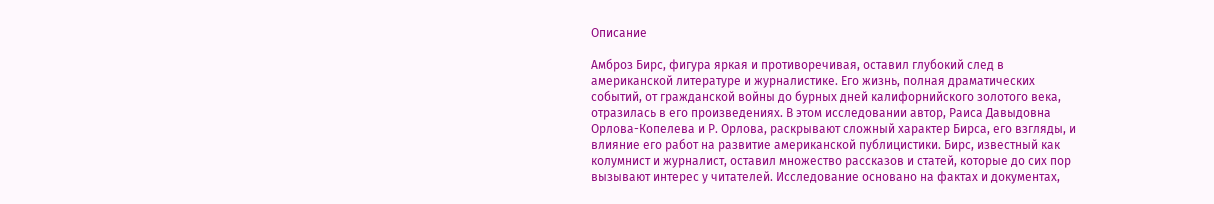Описание

Амброз Бирс, фигура яркая и противоречивая, оставил глубокий след в американской литературе и журналистике. Его жизнь, полная драматических событий, от гражданской войны до бурных дней калифорнийского золотого века, отразилась в его произведениях. В этом исследовании автор, Раиса Давыдовна Орлова-Копелева и Р. Орлова, раскрывают сложный характер Бирса, его взгляды, и влияние его работ на развитие американской публицистики. Бирс, известный как колумнист и журналист, оставил множество рассказов и статей, которые до сих пор вызывают интерес у читателей. Исследование основано на фактах и документах,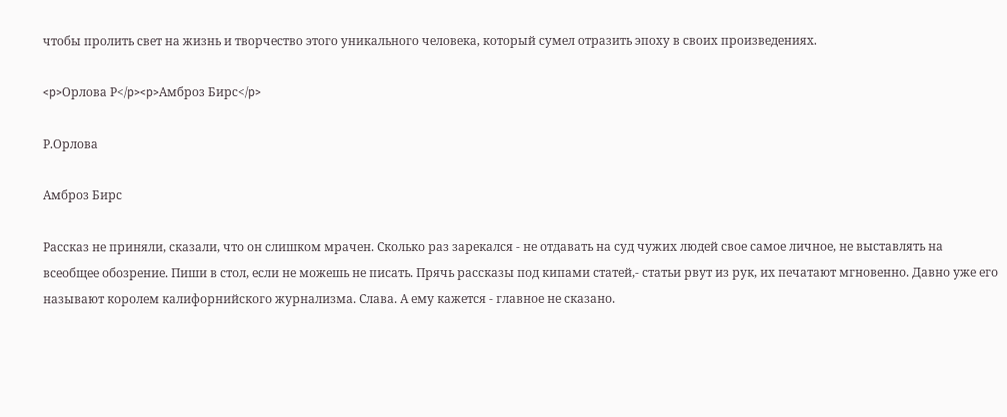чтобы пролить свет на жизнь и творчество этого уникального человека, который сумел отразить эпоху в своих произведениях.

<p>Орлова Р</p><p>Амброз Бирс</p>

Р.Орлова

Амброз Бирс

Рассказ не приняли, сказали, что он слишком мрачен. Сколько раз зарекался - не отдавать на суд чужих людей свое самое личное, не выставлять на всеобщее обозрение. Пиши в стол, если не можешь не писать. Прячь рассказы под кипами статей,- статьи рвут из рук, их печатают мгновенно. Давно уже его называют королем калифорнийского журнализма. Слава. А ему кажется - главное не сказано.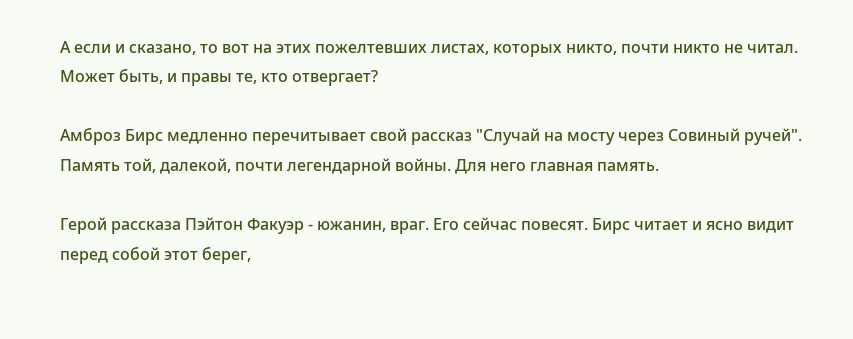А если и сказано, то вот на этих пожелтевших листах, которых никто, почти никто не читал. Может быть, и правы те, кто отвергает?

Амброз Бирс медленно перечитывает свой рассказ "Случай на мосту через Совиный ручей". Память той, далекой, почти легендарной войны. Для него главная память.

Герой рассказа Пэйтон Факуэр - южанин, враг. Его сейчас повесят. Бирс читает и ясно видит перед собой этот берег,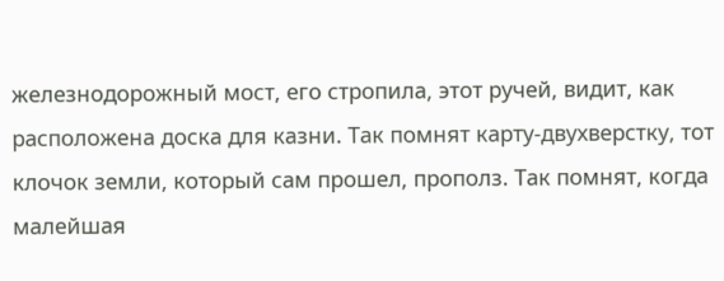железнодорожный мост, его стропила, этот ручей, видит, как расположена доска для казни. Так помнят карту-двухверстку, тот клочок земли, который сам прошел, прополз. Так помнят, когда малейшая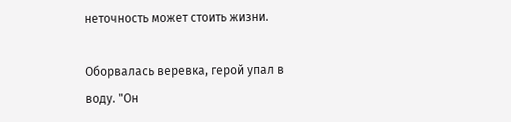неточность может стоить жизни.

Оборвалась веревка, герой упал в воду. "Он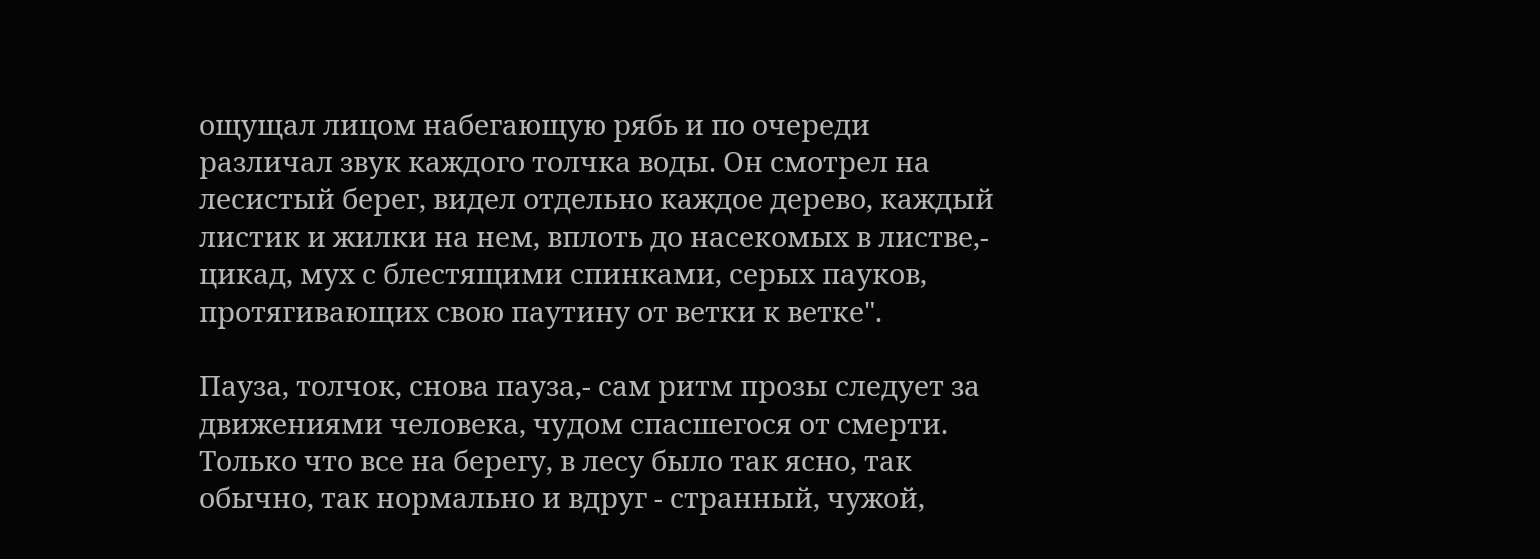ощущал лицом набегающую рябь и по очереди различал звук каждого толчка воды. Он смотрел на лесистый берег, видел отдельно каждое дерево, каждый листик и жилки на нем, вплоть до насекомых в листве,- цикад, мух с блестящими спинками, серых пауков, протягивающих свою паутину от ветки к ветке".

Пауза, толчок, снова пауза,- сам ритм прозы следует за движениями человека, чудом спасшегося от смерти. Только что все на берегу, в лесу было так ясно, так обычно, так нормально и вдруг - странный, чужой,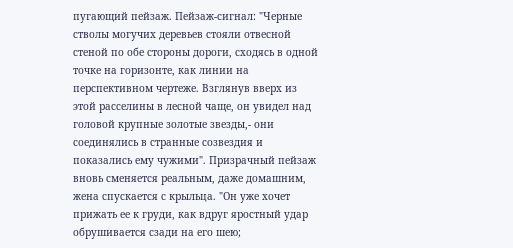пугающий пейзаж. Пейзаж-сигнал: "Черные стволы могучих деревьев стояли отвесной стеной по обе стороны дороги, сходясь в одной точке на горизонте, как линии на перспективном чертеже. Взглянув вверх из этой расселины в лесной чаще, он увидел над головой крупные золотые звезды,- они соединялись в странные созвездия и показались ему чужими". Призрачный пейзаж вновь сменяется реальным, даже домашним, жена спускается с крыльца. "Он уже хочет прижать ее к груди, как вдруг яростный удар обрушивается сзади на его шею;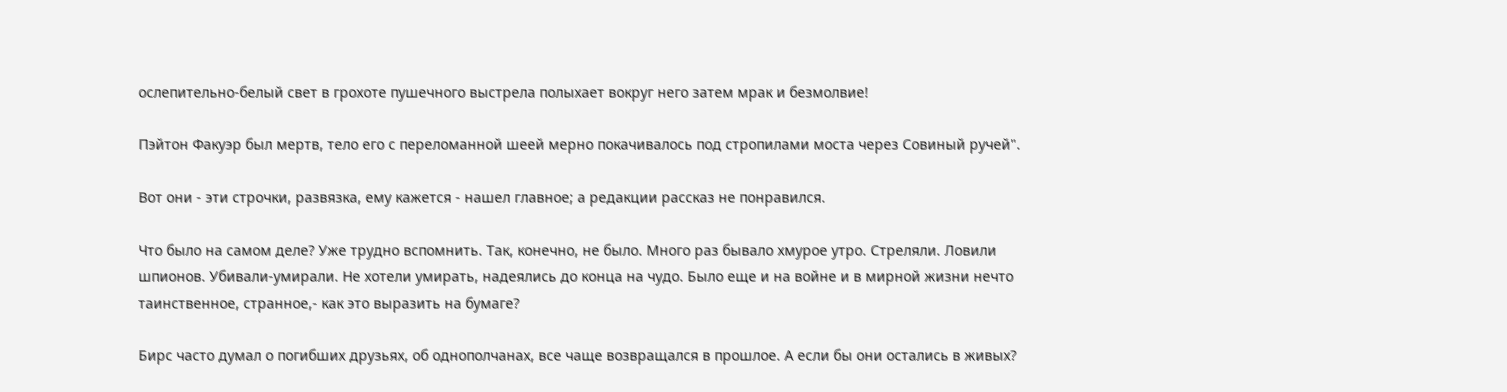ослепительно-белый свет в грохоте пушечного выстрела полыхает вокруг него затем мрак и безмолвие!

Пэйтон Факуэр был мертв, тело его с переломанной шеей мерно покачивалось под стропилами моста через Совиный ручей".

Вот они - эти строчки, развязка, ему кажется - нашел главное; а редакции рассказ не понравился.

Что было на самом деле? Уже трудно вспомнить. Так, конечно, не было. Много раз бывало хмурое утро. Стреляли. Ловили шпионов. Убивали-умирали. Не хотели умирать, надеялись до конца на чудо. Было еще и на войне и в мирной жизни нечто таинственное, странное,- как это выразить на бумаге?

Бирс часто думал о погибших друзьях, об однополчанах, все чаще возвращался в прошлое. А если бы они остались в живых?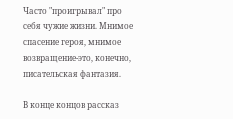Часто "проигрывал" про себя чужие жизни. Мнимое спасение героя, мнимое возвращение-это, конечно, писательская фантазия.

В конце концов рассказ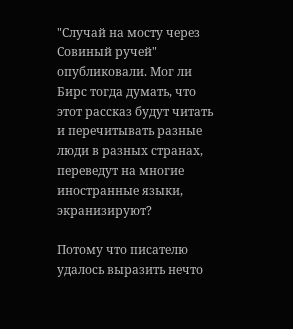"Случай на мосту через Совиный ручей" опубликовали. Мог ли Бирс тогда думать, что этот рассказ будут читать и перечитывать разные люди в разных странах, переведут на многие иностранные языки, экранизируют?

Потому что писателю удалось выразить нечто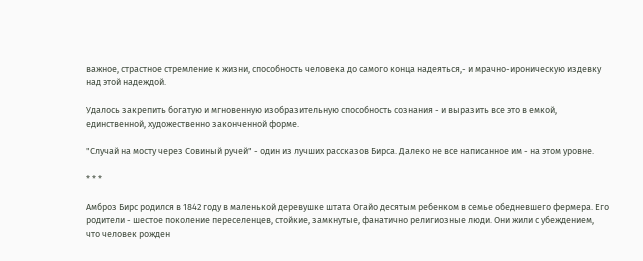важное, страстное стремление к жизни, способность человека до самого конца надеяться,- и мрачно-ироническую издевку над этой надеждой.

Удалось закрепить богатую и мгновенную изобразительную способность сознания - и выразить все это в емкой, единственной, художественно законченной форме.

"Случай на мосту через Совиный ручей" - один из лучших рассказов Бирса. Далеко не все написанное им - на этом уровне.

* * *

Амброз Бирс родился в 1842 году в маленькой деревушке штата Огайо десятым ребенком в семье обедневшего фермера. Его родители - шестое поколение переселенцев, стойкие, замкнутые, фанатично религиозные люди. Они жили с убеждением, что человек рожден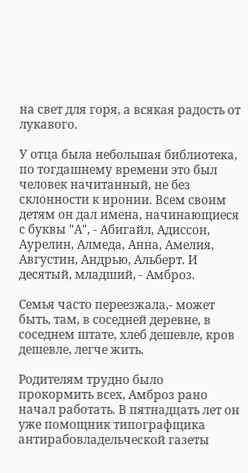на свет для горя, а всякая радость от лукавого.

У отца была небольшая библиотека, по тогдашнему времени это был человек начитанный, не без склонности к иронии. Всем своим детям он дал имена, начинающиеся с буквы "А", - Абигайл, Адиссон, Аурелин, Алмеда, Анна, Амелия, Августин, Андрью, Альберт. И десятый, младший, - Амброз.

Семья часто переезжала,- может быть, там, в соседней деревне, в соседнем штате, хлеб дешевле, кров дешевле, легче жить.

Родителям трудно было прокормить всех, Амброз рано начал работать. В пятнадцать лет он уже помощник типографщика антирабовладельческой газеты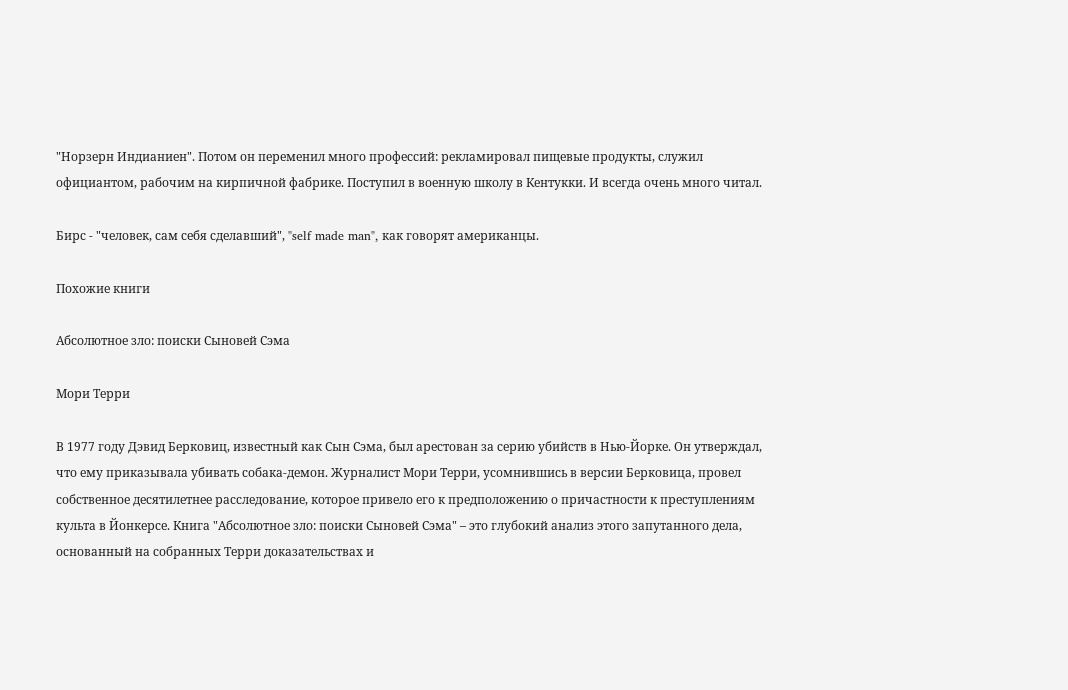"Норзерн Индианиен". Потом он переменил много профессий: рекламировал пищевые продукты, служил официантом, рабочим на кирпичной фабрике. Поступил в военную школу в Кентукки. И всегда очень много читал.

Бирс - "человек, сам себя сделавший", "self made man", как говорят американцы.

Похожие книги

Абсолютное зло: поиски Сыновей Сэма

Мори Терри

В 1977 году Дэвид Берковиц, известный как Сын Сэма, был арестован за серию убийств в Нью-Йорке. Он утверждал, что ему приказывала убивать собака-демон. Журналист Мори Терри, усомнившись в версии Берковица, провел собственное десятилетнее расследование, которое привело его к предположению о причастности к преступлениям культа в Йонкерсе. Книга "Абсолютное зло: поиски Сыновей Сэма" – это глубокий анализ этого запутанного дела, основанный на собранных Терри доказательствах и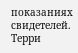показаниях свидетелей. Терри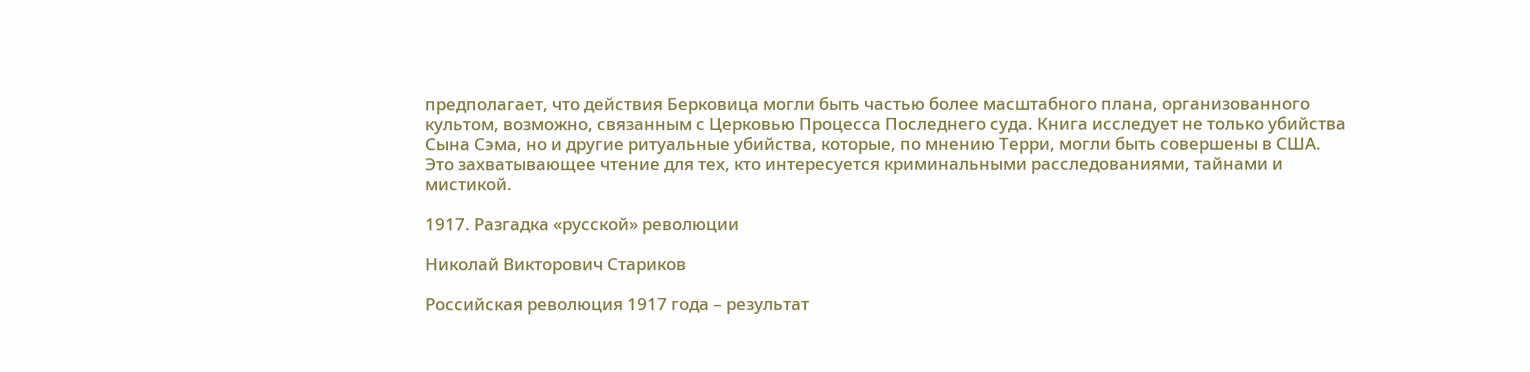предполагает, что действия Берковица могли быть частью более масштабного плана, организованного культом, возможно, связанным с Церковью Процесса Последнего суда. Книга исследует не только убийства Сына Сэма, но и другие ритуальные убийства, которые, по мнению Терри, могли быть совершены в США. Это захватывающее чтение для тех, кто интересуется криминальными расследованиями, тайнами и мистикой.

1917. Разгадка «русской» революции

Николай Викторович Стариков

Российская революция 1917 года – результат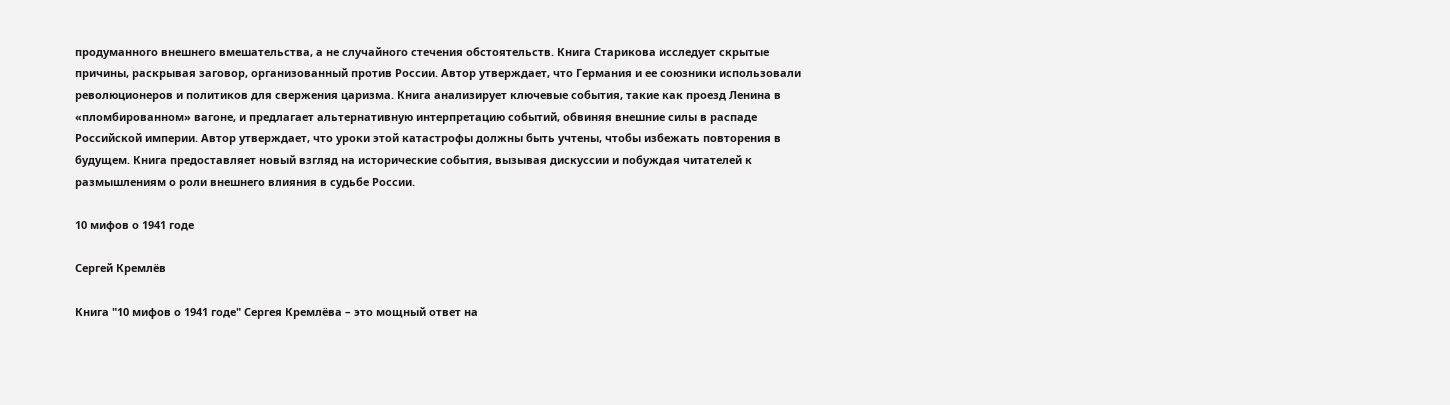продуманного внешнего вмешательства, а не случайного стечения обстоятельств. Книга Старикова исследует скрытые причины, раскрывая заговор, организованный против России. Автор утверждает, что Германия и ее союзники использовали революционеров и политиков для свержения царизма. Книга анализирует ключевые события, такие как проезд Ленина в «пломбированном» вагоне, и предлагает альтернативную интерпретацию событий, обвиняя внешние силы в распаде Российской империи. Автор утверждает, что уроки этой катастрофы должны быть учтены, чтобы избежать повторения в будущем. Книга предоставляет новый взгляд на исторические события, вызывая дискуссии и побуждая читателей к размышлениям о роли внешнего влияния в судьбе России.

10 мифов о 1941 годе

Сергей Кремлёв

Книга "10 мифов о 1941 годе" Сергея Кремлёва – это мощный ответ на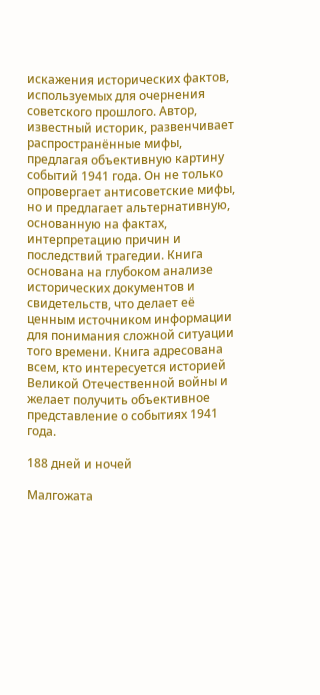искажения исторических фактов, используемых для очернения советского прошлого. Автор, известный историк, развенчивает распространённые мифы, предлагая объективную картину событий 1941 года. Он не только опровергает антисоветские мифы, но и предлагает альтернативную, основанную на фактах, интерпретацию причин и последствий трагедии. Книга основана на глубоком анализе исторических документов и свидетельств, что делает её ценным источником информации для понимания сложной ситуации того времени. Книга адресована всем, кто интересуется историей Великой Отечественной войны и желает получить объективное представление о событиях 1941 года.

188 дней и ночей

Малгожата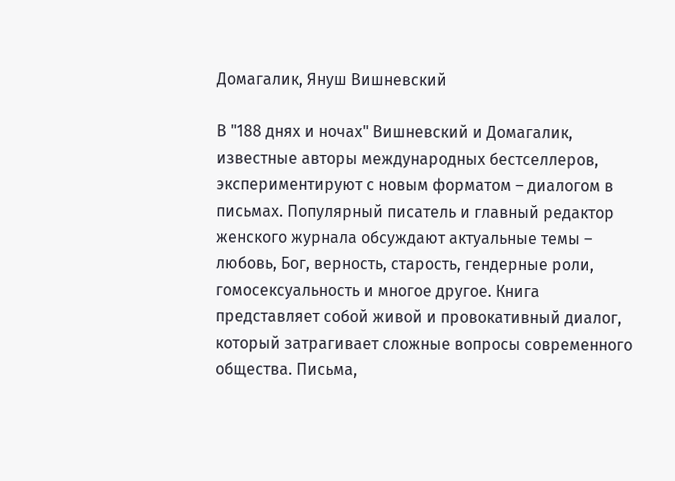Домагалик, Януш Вишневский

В "188 днях и ночах" Вишневский и Домагалик, известные авторы международных бестселлеров, экспериментируют с новым форматом – диалогом в письмах. Популярный писатель и главный редактор женского журнала обсуждают актуальные темы – любовь, Бог, верность, старость, гендерные роли, гомосексуальность и многое другое. Книга представляет собой живой и провокативный диалог, который затрагивает сложные вопросы современного общества. Письма,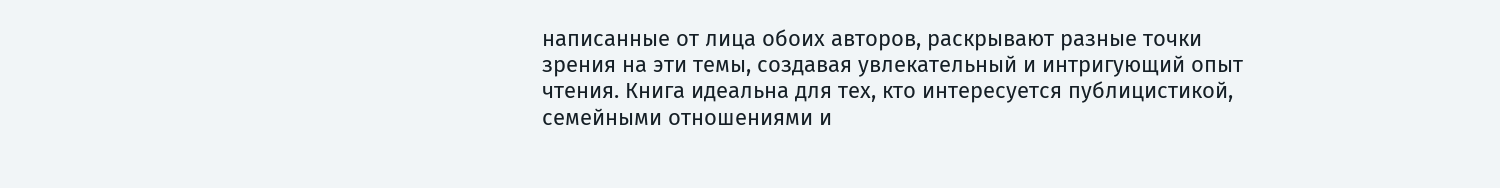написанные от лица обоих авторов, раскрывают разные точки зрения на эти темы, создавая увлекательный и интригующий опыт чтения. Книга идеальна для тех, кто интересуется публицистикой, семейными отношениями и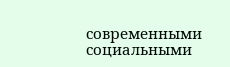современными социальными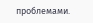проблемами.